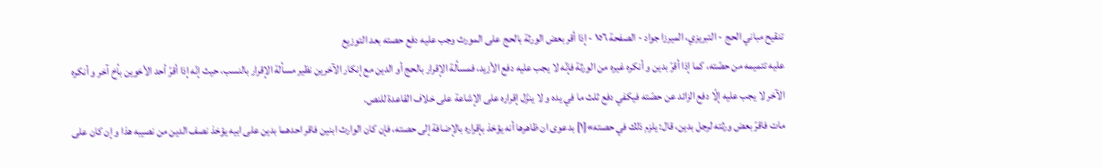تنقيح مباني الحج - التبريزي، الميرزا جواد - الصفحة ١٥٦ - إذا أقر بعض الورثة بالحج على المورث وجب عليه دفع حصته بعد التوزيع
عليه تتميمه من حصّته، كما إذا أقرّ بدين و أنكره غيره من الورثة فإنّه لا يجب عليه دفع الأزيد، فمسألة الإقرار بالحج أو الدين مع إنكار الآخرين نظير مسألة الإقرار بالنسب، حيث إنّه إذا أقرّ أحد الأخوين بأخ آخر و أنكره الآخر لا يجب عليه إلّا دفع الزائد عن حصّته فيكفي دفع ثلث ما في يده و لا ينزّل إقراره على الإشاعة على خلاف القاعدة للنص.
مات فاقرّ بعض ورثته لرجل بدين، قال: يلزم ذلك في حصته»[١] بدعوى ان ظاهرها أنه يؤخذ بإقراره بالإضافة إلى حصته، فإن كان الوارث ابنين فاقر احدهما بدين على ابيه يؤخذ نصف الدين من نصيبه هذا و إن كان على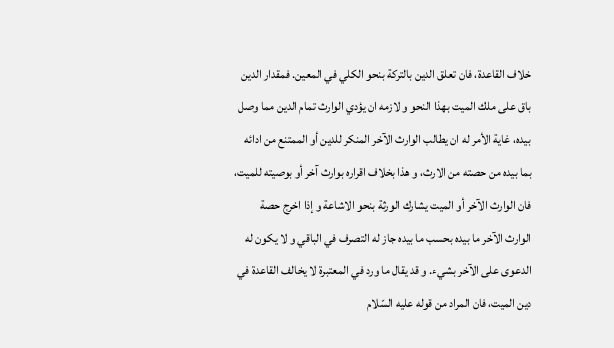خلاف القاعدة، فان تعلق الدين بالتركة بنحو الكلي في المعين. فمقدار الدين باق على ملك الميت بهذا النحو و لازمه ان يؤدي الوارث تمام الدين مما وصل بيده، غاية الأمر له ان يطالب الوارث الآخر المنكر للدين أو الممتنع من ادائه بما بيده من حصته من الارث، و هذا بخلاف اقراره بوارث آخر أو بوصيته للميت، فان الوارث الآخر أو الميت يشارك الورثة بنحو الاشاعة و إذا اخرج حصة الوارث الآخر ما بيده بحسب ما بيده جاز له التصرف في الباقي و لا يكون له الدعوى على الآخر بشيء. و قد يقال ما ورد في المعتبرة لا يخالف القاعدة في دين الميت، فان المراد من قوله عليه السّلام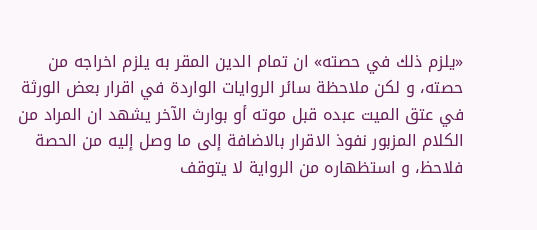«يلزم ذلك في حصته» ان تمام الدين المقر به يلزم اخراجه من حصته، و لكن ملاحظة سائر الروايات الواردة في اقرار بعض الورثة في عتق الميت عبده قبل موته أو بوارث الآخر يشهد ان المراد من الكلام المزبور نفوذ الاقرار بالاضافة إلى ما وصل إليه من الحصة فلاحظ، و استظهاره من الرواية لا يتوقف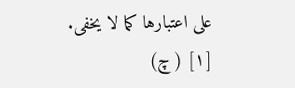على اعتبارها كما لا يخفى.
[١] ( چ)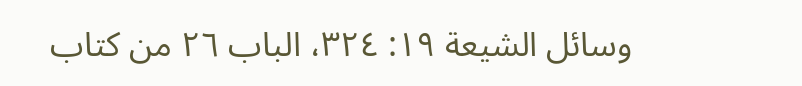وسائل الشيعة ١٩: ٣٢٤، الباب ٢٦ من كتاب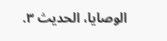الوصايا، الحديث ٣.